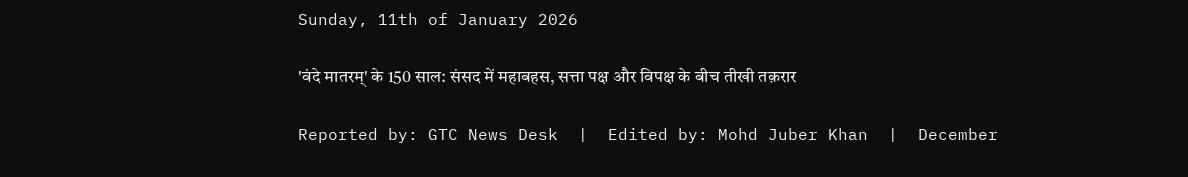Sunday, 11th of January 2026

'वंदे मातरम्' के 150 साल: संसद में महाबहस, सत्ता पक्ष और विपक्ष के बीच तीखी तक़रार

Reported by: GTC News Desk  |  Edited by: Mohd Juber Khan  |  December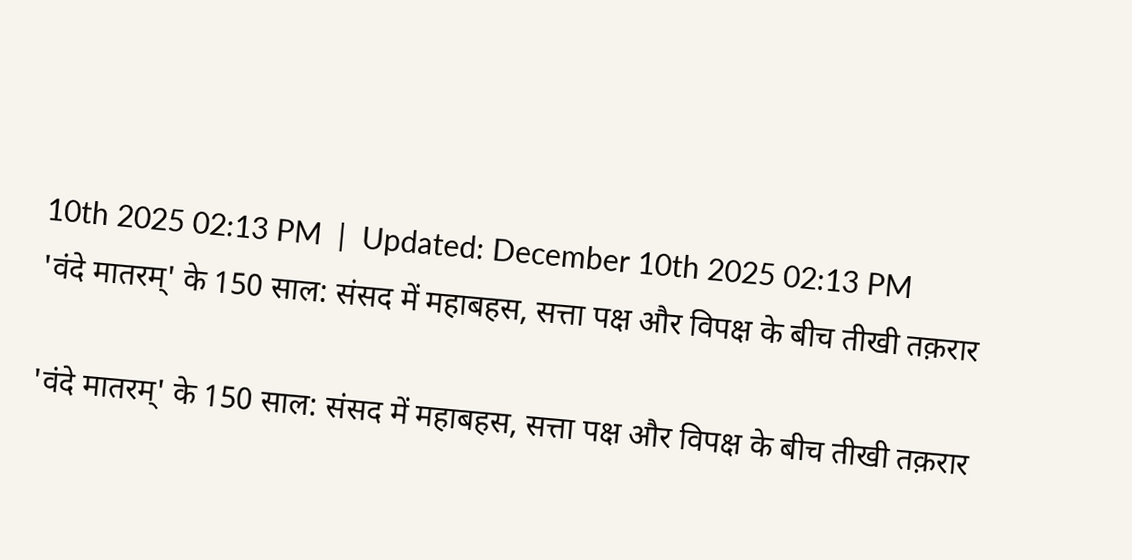10th 2025 02:13 PM  |  Updated: December 10th 2025 02:13 PM
'वंदे मातरम्' के 150 साल: संसद में महाबहस, सत्ता पक्ष और विपक्ष के बीच तीखी तक़रार

'वंदे मातरम्' के 150 साल: संसद में महाबहस, सत्ता पक्ष और विपक्ष के बीच तीखी तक़रार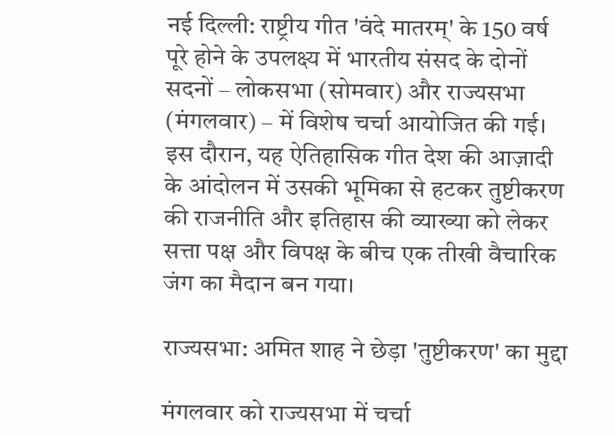नई दिल्ली: राष्ट्रीय गीत 'वंदे मातरम्' के 150 वर्ष पूरे होने के उपलक्ष्य में भारतीय संसद के दोनों सदनों – लोकसभा (सोमवार) और राज्यसभा (मंगलवार) – में विशेष चर्चा आयोजित की गई। इस दौरान, यह ऐतिहासिक गीत देश की आज़ादी के आंदोलन में उसकी भूमिका से हटकर तुष्टीकरण की राजनीति और इतिहास की व्याख्या को लेकर सत्ता पक्ष और विपक्ष के बीच एक तीखी वैचारिक जंग का मैदान बन गया।

राज्यसभा: अमित शाह ने छेड़ा 'तुष्टीकरण' का मुद्दा

मंगलवार को राज्यसभा में चर्चा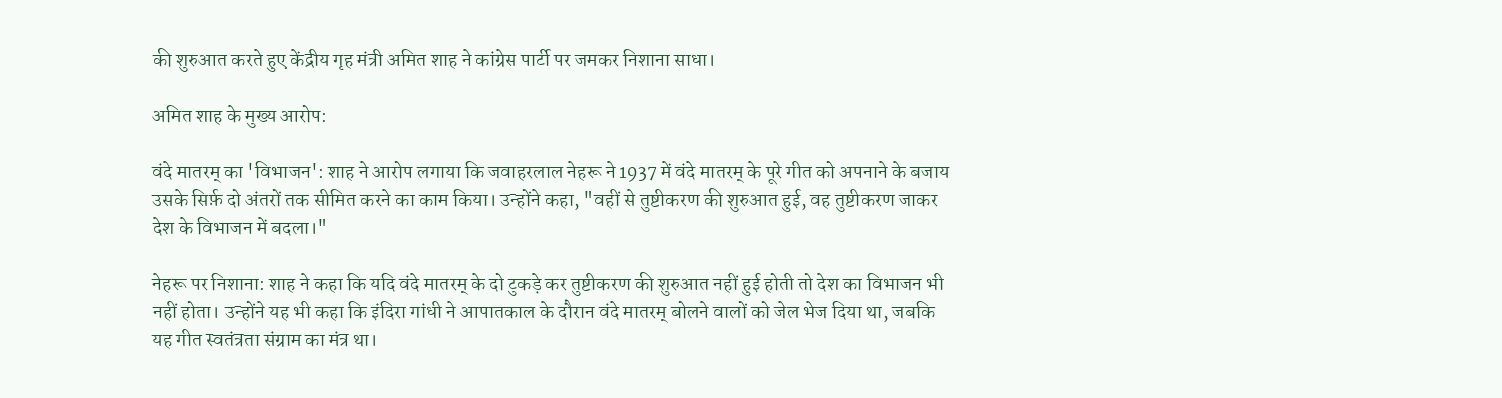की शुरुआत करते हुए केंद्रीय गृह मंत्री अमित शाह ने कांग्रेस पार्टी पर जमकर निशाना साधा।

अमित शाह के मुख्य आरोप:

वंदे मातरम् का 'विभाजन': शाह ने आरोप लगाया कि जवाहरलाल नेहरू ने 1937 में वंदे मातरम् के पूरे गीत को अपनाने के बजाय उसके सिर्फ़ दो अंतरों तक सीमित करने का काम किया। उन्होंने कहा, "वहीं से तुष्टीकरण की शुरुआत हुई, वह तुष्टीकरण जाकर देश के विभाजन में बदला।"

नेहरू पर निशाना: शाह ने कहा कि यदि वंदे मातरम् के दो टुकड़े कर तुष्टीकरण की शुरुआत नहीं हुई होती तो देश का विभाजन भी नहीं होता। उन्होंने यह भी कहा कि इंदिरा गांधी ने आपातकाल के दौरान वंदे मातरम् बोलने वालों को जेल भेज दिया था, जबकि यह गीत स्वतंत्रता संग्राम का मंत्र था।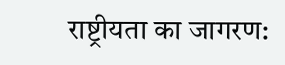राष्ट्रीयता का जागरण: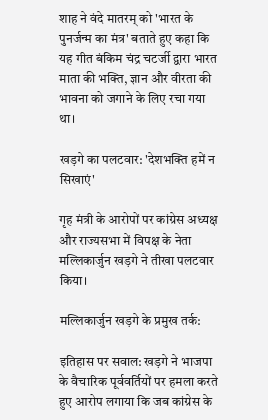शाह ने वंदे मातरम् को 'भारत के पुनर्जन्म का मंत्र' बताते हुए कहा कि यह गीत बंकिम चंद्र चटर्जी द्वारा भारत माता की भक्ति, ज्ञान और वीरता की भावना को जगाने के लिए रचा गया था।

खड़गे का पलटवार: 'देशभक्ति हमें न सिखाएं'

गृह मंत्री के आरोपों पर कांग्रेस अध्यक्ष और राज्यसभा में विपक्ष के नेता मल्लिकार्जुन खड़गे ने तीखा पलटवार किया।

मल्लिकार्जुन खड़गे के प्रमुख तर्क:

इतिहास पर सवाल: खड़गे ने भाजपा के वैचारिक पूर्ववर्तियों पर हमला करते हुए आरोप लगाया कि जब कांग्रेस के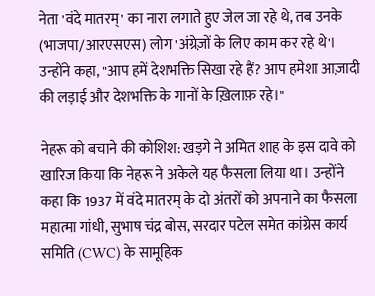नेता 'वंदे मातरम्' का नारा लगाते हुए जेल जा रहे थे, तब उनके (भाजपा/आरएसएस) लोग 'अंग्रेज़ों के लिए काम कर रहे थे'। उन्होंने कहा, "आप हमें देशभक्ति सिखा रहे हैं? आप हमेशा आज़ादी की लड़ाई और देशभक्ति के गानों के ख़िलाफ़ रहे।"

नेहरू को बचाने की कोशिश: खड़गे ने अमित शाह के इस दावे को खारिज किया कि नेहरू ने अकेले यह फैसला लिया था। उन्होंने कहा कि 1937 में वंदे मातरम् के दो अंतरों को अपनाने का फैसला महात्मा गांधी, सुभाष चंद्र बोस, सरदार पटेल समेत कांग्रेस कार्य समिति (CWC) के सामूहिक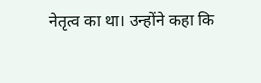नेतृत्व का था। उन्होंने कहा कि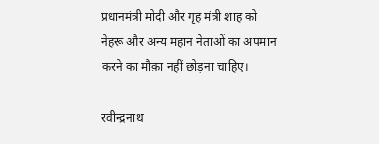प्रधानमंत्री मोदी और गृह मंत्री शाह को नेहरू और अन्य महान नेताओं का अपमान करने का मौक़ा नहीं छोड़ना चाहिए।

रवीन्द्रनाथ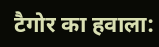टैगोर का हवाला: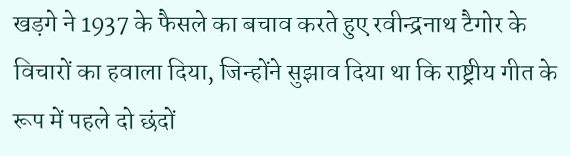खड़गे ने 1937 के फैसले का बचाव करते हुए रवीन्द्रनाथ टैगोर के विचारों का हवाला दिया, जिन्होंने सुझाव दिया था कि राष्ट्रीय गीत के रूप में पहले दो छंदों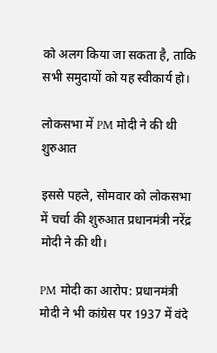को अलग किया जा सकता है, ताकि सभी समुदायों को यह स्वीकार्य हो।

लोकसभा में PM मोदी ने की थी शुरुआत

इससे पहले, सोमवार को लोकसभा में चर्चा की शुरुआत प्रधानमंत्री नरेंद्र मोदी ने की थी।

PM मोदी का आरोप: प्रधानमंत्री मोदी ने भी कांग्रेस पर 1937 में वंदे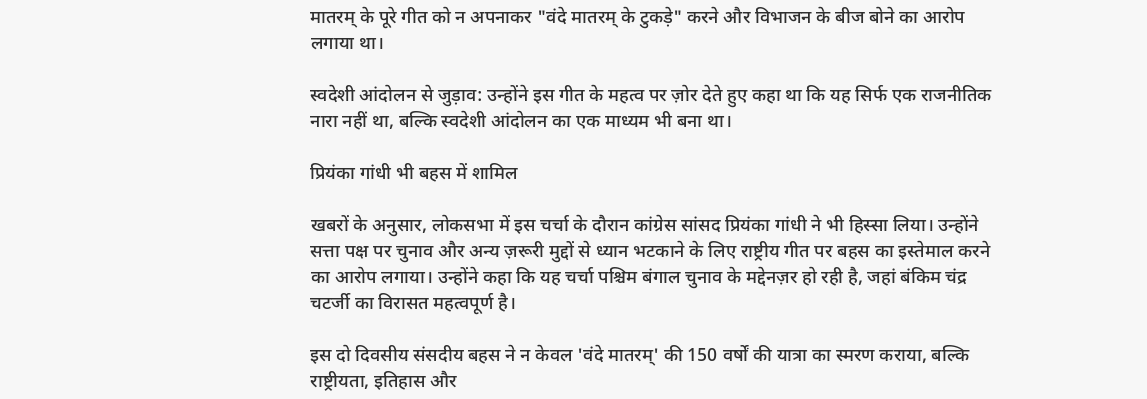मातरम् के पूरे गीत को न अपनाकर "वंदे मातरम् के टुकड़े" करने और विभाजन के बीज बोने का आरोप लगाया था।

स्वदेशी आंदोलन से जुड़ाव: उन्होंने इस गीत के महत्व पर ज़ोर देते हुए कहा था कि यह सिर्फ एक राजनीतिक नारा नहीं था, बल्कि स्वदेशी आंदोलन का एक माध्यम भी बना था।

प्रियंका गांधी भी बहस में शामिल

खबरों के अनुसार, लोकसभा में इस चर्चा के दौरान कांग्रेस सांसद प्रियंका गांधी ने भी हिस्सा लिया। उन्होंने सत्ता पक्ष पर चुनाव और अन्य ज़रूरी मुद्दों से ध्यान भटकाने के लिए राष्ट्रीय गीत पर बहस का इस्तेमाल करने का आरोप लगाया। उन्होंने कहा कि यह चर्चा पश्चिम बंगाल चुनाव के मद्देनज़र हो रही है, जहां बंकिम चंद्र चटर्जी का विरासत महत्वपूर्ण है।

इस दो दिवसीय संसदीय बहस ने न केवल 'वंदे मातरम्' की 150 वर्षों की यात्रा का स्मरण कराया, बल्कि राष्ट्रीयता, इतिहास और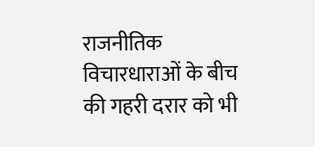राजनीतिक विचारधाराओं के बीच की गहरी दरार को भी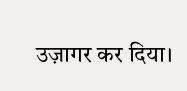उज़ागर कर दिया।